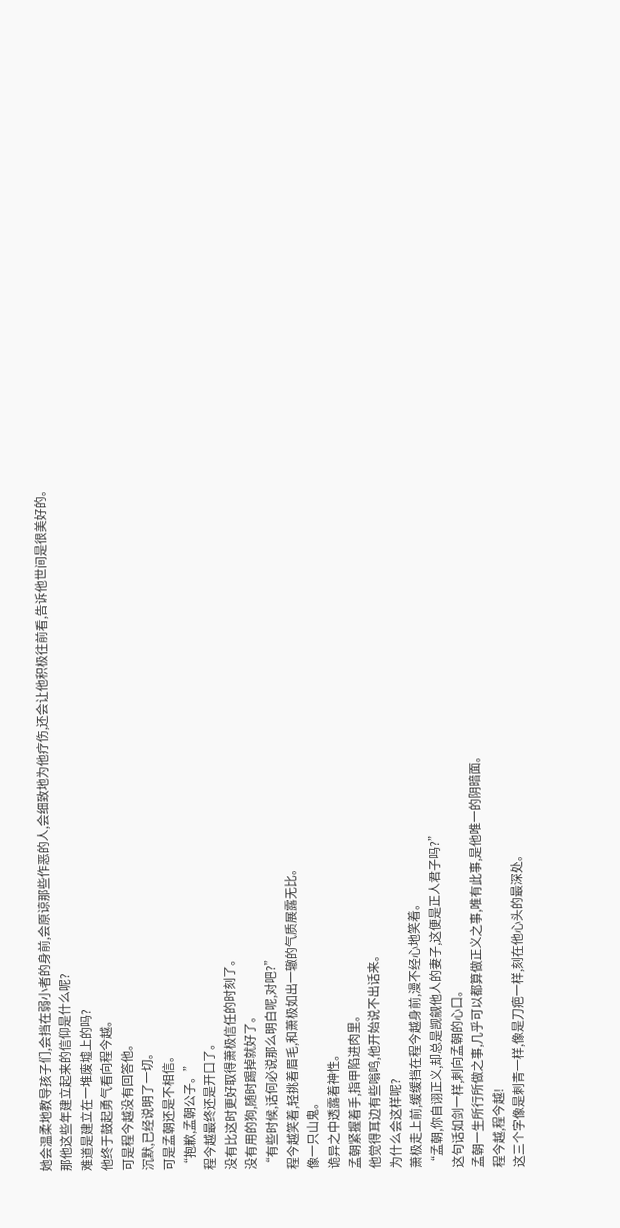她会温柔地教导孩子们,会挡在弱小者的身前,会原谅那些作恶的人,会细致地为他疗伤,还会让他积极往前看,告诉他世间是很美好的。
那他这些年建立起来的信仰是什么呢?
难道是建立在一堆废墟上的吗?
他终于鼓起勇气看向程今越。
可是程今越没有回答他。
沉默,已经说明了一切。
可是孟朝还是不相信。
“抱歉,孟朝公子。”
程今越最终还是开口了。
没有比这时更好取得萧极信任的时刻了。
没有用的狗,随时踢掉就好了。
“有些时候,话何必说那么明白呢,对吧?”
程今越笑着,轻挑着眉毛,和萧极如出一辙的气质展露无比。
像一只山鬼。
诡异之中透露着神性。
孟朝紧握着手,指甲陷进肉里。
他觉得耳边有些嗡鸣,他开始说不出话来。
为什么会这样呢?
萧极走上前,缓缓挡在程今越身前,漫不经心地笑着。
“孟朝,你自诩正义,却总是觊觎他人的妻子,这便是正人君子吗?”
这句话如剑一样,刺向孟朝的心口。
孟朝一生所行所做之事,几乎可以都算做正义之事,唯有此事,是他唯一的阴暗面。
程今越,程今越!
这三个字像是刺青一样,像是刀疤一样,刻在他心头的最深处。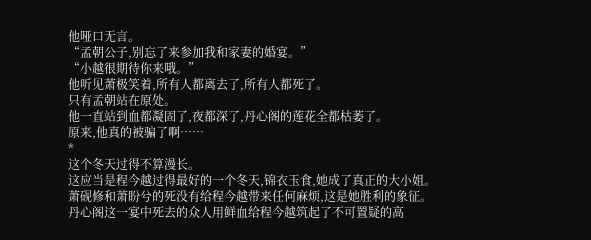他哑口无言。
“孟朝公子,别忘了来参加我和家妻的婚宴。”
“小越很期待你来哦。”
他听见萧极笑着,所有人都离去了,所有人都死了。
只有孟朝站在原处。
他一直站到血都凝固了,夜都深了,丹心阁的莲花全都枯萎了。
原来,他真的被骗了啊……
*
这个冬天过得不算漫长。
这应当是程今越过得最好的一个冬天,锦衣玉食,她成了真正的大小姐。
萧砚修和萧盼兮的死没有给程今越带来任何麻烦,这是她胜利的象征。
丹心阁这一宴中死去的众人用鲜血给程今越筑起了不可置疑的高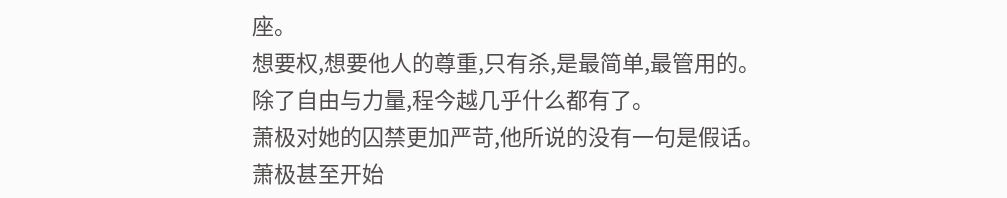座。
想要权,想要他人的尊重,只有杀,是最简单,最管用的。
除了自由与力量,程今越几乎什么都有了。
萧极对她的囚禁更加严苛,他所说的没有一句是假话。
萧极甚至开始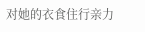对她的衣食住行亲力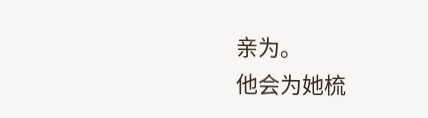亲为。
他会为她梳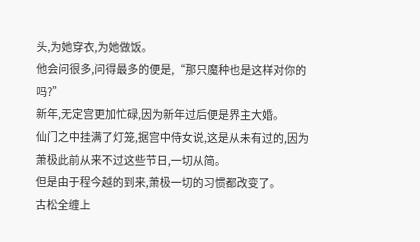头,为她穿衣,为她做饭。
他会问很多,问得最多的便是,“那只魔种也是这样对你的吗?”
新年,无定宫更加忙碌,因为新年过后便是界主大婚。
仙门之中挂满了灯笼,据宫中侍女说,这是从未有过的,因为萧极此前从来不过这些节日,一切从简。
但是由于程今越的到来,萧极一切的习惯都改变了。
古松全缠上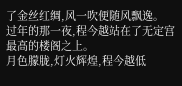了金丝红绸,风一吹便随风飘逸。
过年的那一夜,程今越站在了无定宫最高的楼阁之上。
月色朦胧,灯火辉煌,程今越低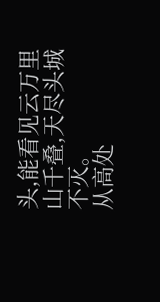头,能看见云万里山千叠,天尽头城不灭。
从高处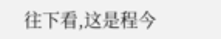往下看,这是程今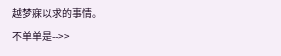越梦寐以求的事情。
不单单是-->>